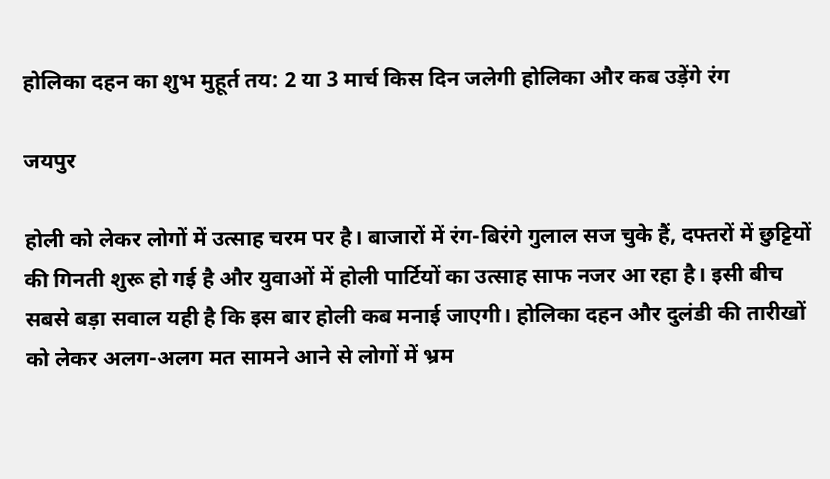होलिका दहन का शुभ मुहूर्त तय: 2 या 3 मार्च किस दिन जलेगी होलिका और कब उड़ेंगे रंग

जयपुर

होली को लेकर लोगों में उत्साह चरम पर है। बाजारों में रंग-बिरंगे गुलाल सज चुके हैं, दफ्तरों में छुट्टियों की गिनती शुरू हो गई है और युवाओं में होली पार्टियों का उत्साह साफ नजर आ रहा है। इसी बीच सबसे बड़ा सवाल यही है कि इस बार होली कब मनाई जाएगी। होलिका दहन और दुलंडी की तारीखों को लेकर अलग-अलग मत सामने आने से लोगों में भ्रम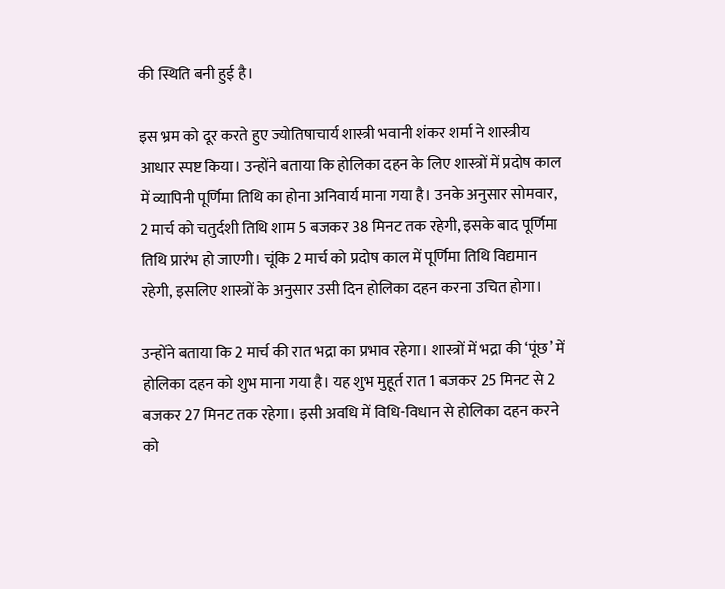की स्थिति बनी हुई है।

इस भ्रम को दूर करते हुए ज्योतिषाचार्य शास्त्री भवानी शंकर शर्मा ने शास्त्रीय आधार स्पष्ट किया। उन्होंने बताया कि होलिका दहन के लिए शास्त्रों में प्रदोष काल में व्यापिनी पूर्णिमा तिथि का होना अनिवार्य माना गया है। उनके अनुसार सोमवार, 2 मार्च को चतुर्दशी तिथि शाम 5 बजकर 38 मिनट तक रहेगी, इसके बाद पूर्णिमा तिथि प्रारंभ हो जाएगी। चूंकि 2 मार्च को प्रदोष काल में पूर्णिमा तिथि विद्यमान रहेगी, इसलिए शास्त्रों के अनुसार उसी दिन होलिका दहन करना उचित होगा।

उन्होंने बताया कि 2 मार्च की रात भद्रा का प्रभाव रहेगा। शास्त्रों में भद्रा की ‘पूंछ’ में होलिका दहन को शुभ माना गया है। यह शुभ मुहूर्त रात 1 बजकर 25 मिनट से 2 बजकर 27 मिनट तक रहेगा। इसी अवधि में विधि-विधान से होलिका दहन करने को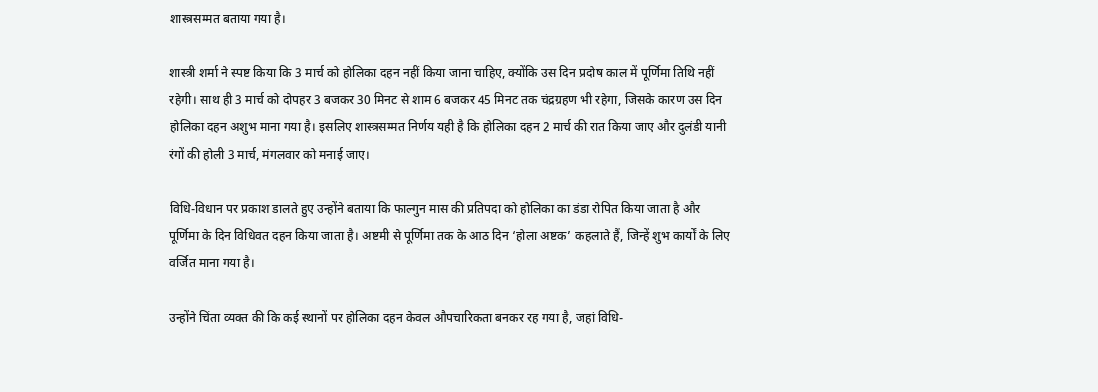शास्त्रसम्मत बताया गया है।

शास्त्री शर्मा ने स्पष्ट किया कि 3 मार्च को होलिका दहन नहीं किया जाना चाहिए, क्योंकि उस दिन प्रदोष काल में पूर्णिमा तिथि नहीं रहेगी। साथ ही 3 मार्च को दोपहर 3 बजकर 30 मिनट से शाम 6 बजकर 45 मिनट तक चंद्रग्रहण भी रहेगा, जिसके कारण उस दिन होलिका दहन अशुभ माना गया है। इसलिए शास्त्रसम्मत निर्णय यही है कि होलिका दहन 2 मार्च की रात किया जाए और दुलंडी यानी रंगों की होली 3 मार्च, मंगलवार को मनाई जाए।

विधि-विधान पर प्रकाश डालते हुए उन्होंने बताया कि फाल्गुन मास की प्रतिपदा को होलिका का डंडा रोपित किया जाता है और पूर्णिमा के दिन विधिवत दहन किया जाता है। अष्टमी से पूर्णिमा तक के आठ दिन ‘होला अष्टक’ कहलाते हैं, जिन्हें शुभ कार्यों के लिए वर्जित माना गया है।

उन्होंने चिंता व्यक्त की कि कई स्थानों पर होलिका दहन केवल औपचारिकता बनकर रह गया है, जहां विधि-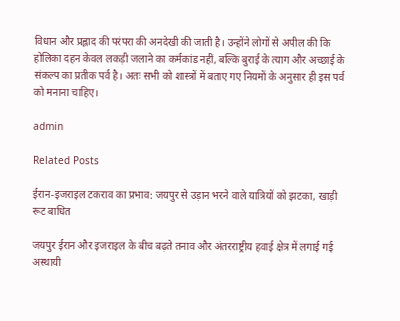विधान और प्रह्लाद की परंपरा की अनदेखी की जाती है। उन्होंने लोगों से अपील की कि होलिका दहन केवल लकड़ी जलाने का कर्मकांड नहीं, बल्कि बुराई के त्याग और अच्छाई के संकल्प का प्रतीक पर्व है। अतः सभी को शास्त्रों में बताए गए नियमों के अनुसार ही इस पर्व को मनाना चाहिए।

admin

Related Posts

ईरान-इजराइल टकराव का प्रभाव: जयपुर से उड़ान भरने वाले यात्रियों को झटका, खाड़ी रूट बाधित

जयपुर ईरान और इजराइल के बीच बढ़ते तनाव और अंतरराष्ट्रीय हवाई क्षेत्र में लगाई गई अस्थायी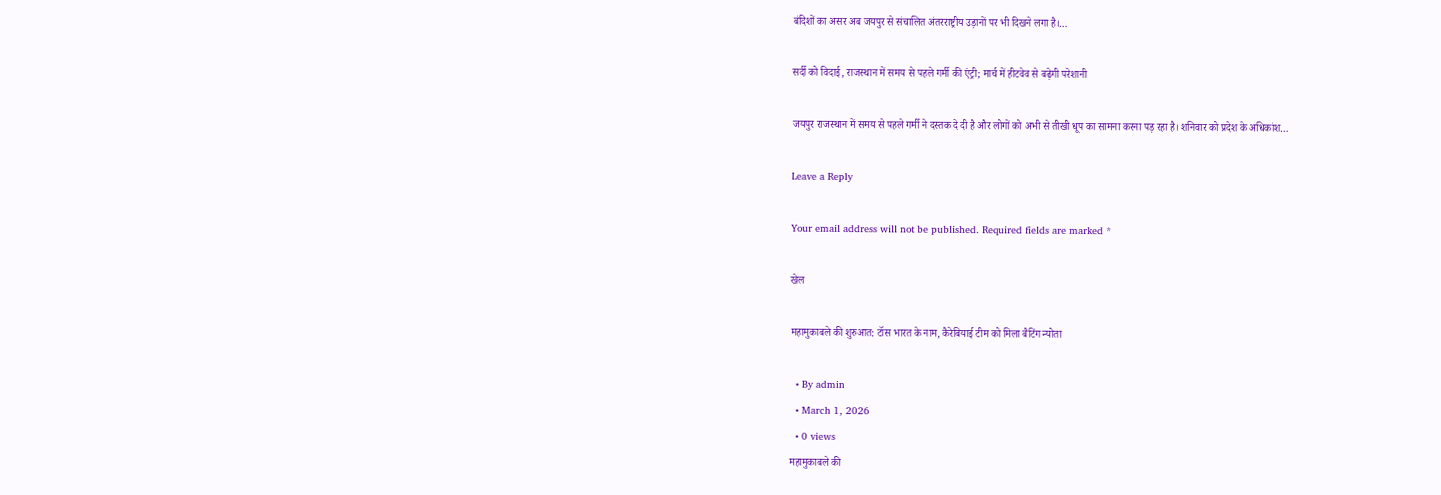बंदिशों का असर अब जयपुर से संचालित अंतरराष्ट्रीय उड़ानों पर भी दिखने लगा है।…

सर्दी को विदाई, राजस्थान में समय से पहले गर्मी की एंट्री; मार्च में हीटवेव से बढ़ेगी परेशानी

जयपुर राजस्थान में समय से पहले गर्मी ने दस्तक दे दी है और लोगों को अभी से तीखी धूप का सामना करना पड़ रहा है। शनिवार को प्रदेश के अधिकांश…

Leave a Reply

Your email address will not be published. Required fields are marked *

खेल

महामुकाबले की शुरुआत: टॉस भारत के नाम, कैरेबियाई टीम को मिला बैटिंग न्योता

  • By admin
  • March 1, 2026
  • 0 views
महामुकाबले की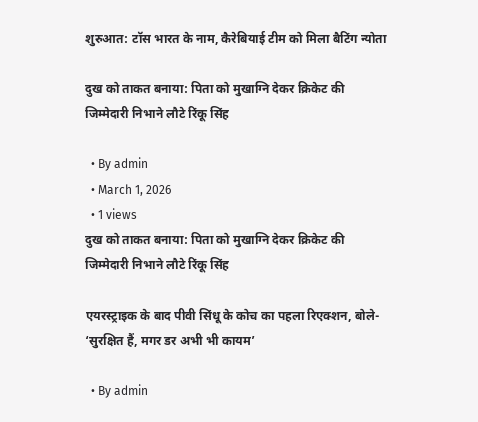शुरुआत: टॉस भारत के नाम, कैरेबियाई टीम को मिला बैटिंग न्योता

दुख को ताकत बनाया: पिता को मुखाग्नि देकर क्रिकेट की जिम्मेदारी निभाने लौटे रिंकू सिंह

  • By admin
  • March 1, 2026
  • 1 views
दुख को ताकत बनाया: पिता को मुखाग्नि देकर क्रिकेट की जिम्मेदारी निभाने लौटे रिंकू सिंह

एयरस्ट्राइक के बाद पीवी सिंधू के कोच का पहला रिएक्शन, बोले- ‘सुरक्षित हैं, मगर डर अभी भी कायम’

  • By admin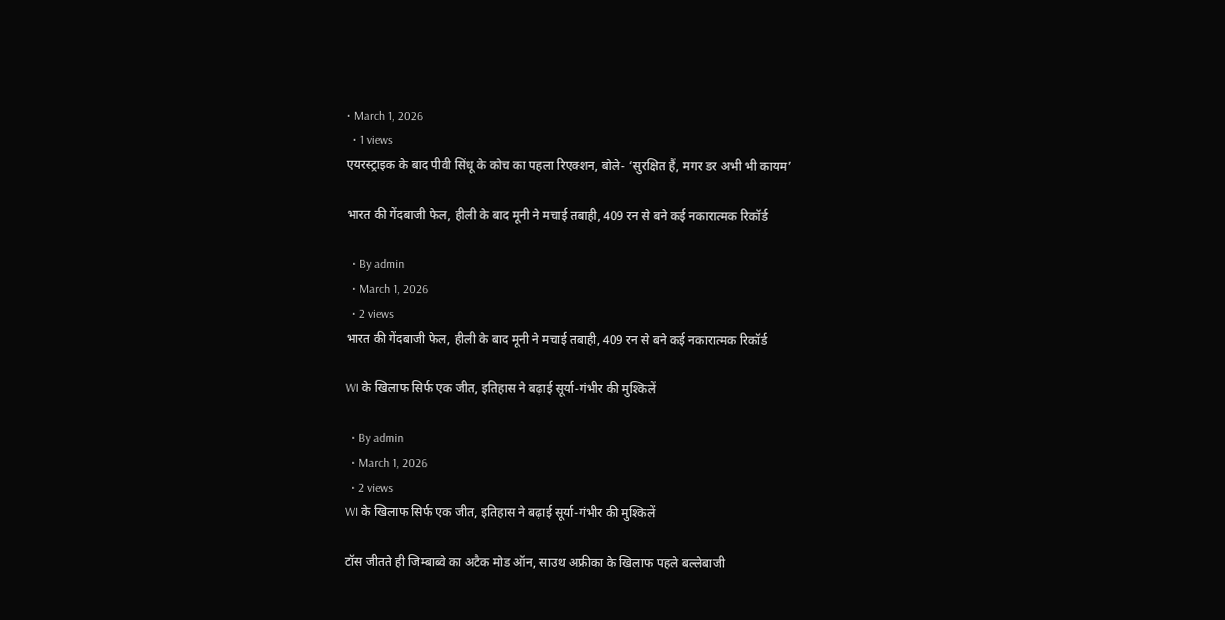• March 1, 2026
  • 1 views
एयरस्ट्राइक के बाद पीवी सिंधू के कोच का पहला रिएक्शन, बोले- ‘सुरक्षित हैं, मगर डर अभी भी कायम’

भारत की गेंदबाजी फेल, हीली के बाद मूनी ने मचाई तबाही, 409 रन से बने कई नकारात्मक रिकॉर्ड

  • By admin
  • March 1, 2026
  • 2 views
भारत की गेंदबाजी फेल, हीली के बाद मूनी ने मचाई तबाही, 409 रन से बने कई नकारात्मक रिकॉर्ड

WI के खिलाफ सिर्फ एक जीत, इतिहास ने बढ़ाई सूर्या-गंभीर की मुश्किलें

  • By admin
  • March 1, 2026
  • 2 views
WI के खिलाफ सिर्फ एक जीत, इतिहास ने बढ़ाई सूर्या-गंभीर की मुश्किलें

टॉस जीतते ही जिम्बाब्वे का अटैक मोड ऑन, साउथ अफ्रीका के खिलाफ पहले बल्लेबाजी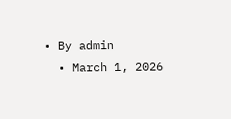• By admin
  • March 1, 2026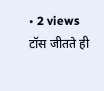• 2 views
टॉस जीतते ही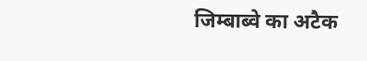जिम्बाब्वे का अटैक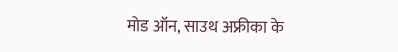मोड ऑन, साउथ अफ्रीका के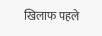खिलाफ पहले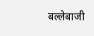बल्लेबाजी